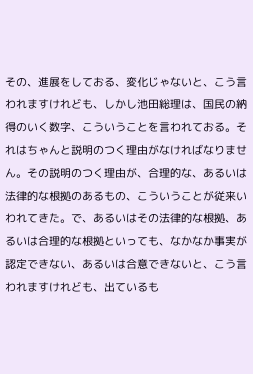その、進展をしておる、変化じゃないと、こう言われますけれども、しかし池田総理は、国民の納得のいく数字、こういうことを言われておる。それはちゃんと説明のつく理由がなければなりません。その説明のつく理由が、合理的な、あるいは法律的な根拠のあるもの、こういうことが従来いわれてきた。で、あるいはその法律的な根拠、あるいは合理的な根拠といっても、なかなか事実が認定できない、あるいは合意できないと、こう言われますけれども、出ているも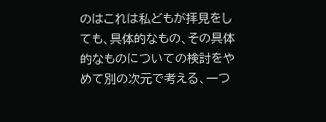のはこれは私どもが拝見をしても、具体的なもの、その具体的なものについての検討をやめて別の次元で考える、一つ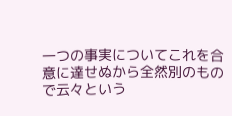一つの事実についてこれを合意に達せぬから全然別のもので云々という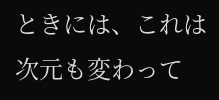ときには、これは次元も変わって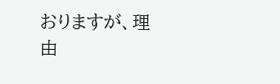おりますが、理由